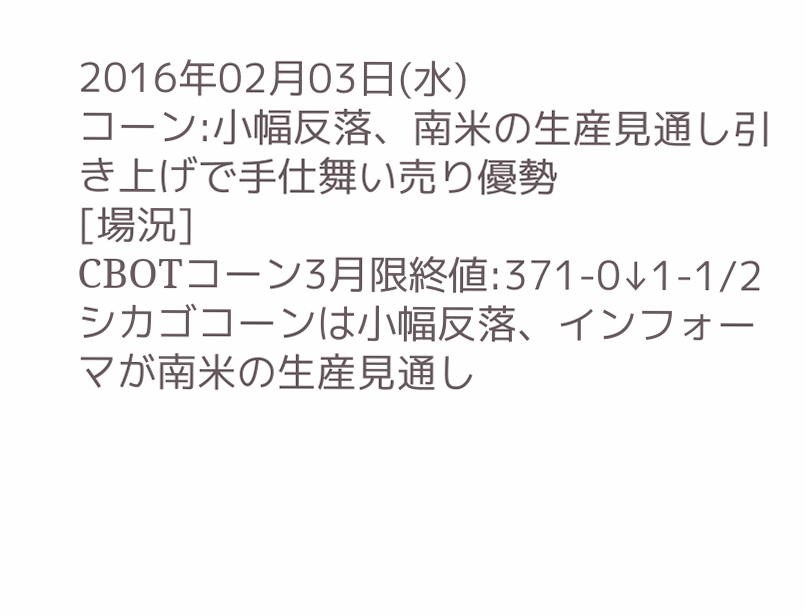2016年02月03日(水)
コーン:小幅反落、南米の生産見通し引き上げで手仕舞い売り優勢
[場況]
CBOTコーン3月限終値:371-0↓1-1/2
シカゴコーンは小幅反落、インフォーマが南米の生産見通し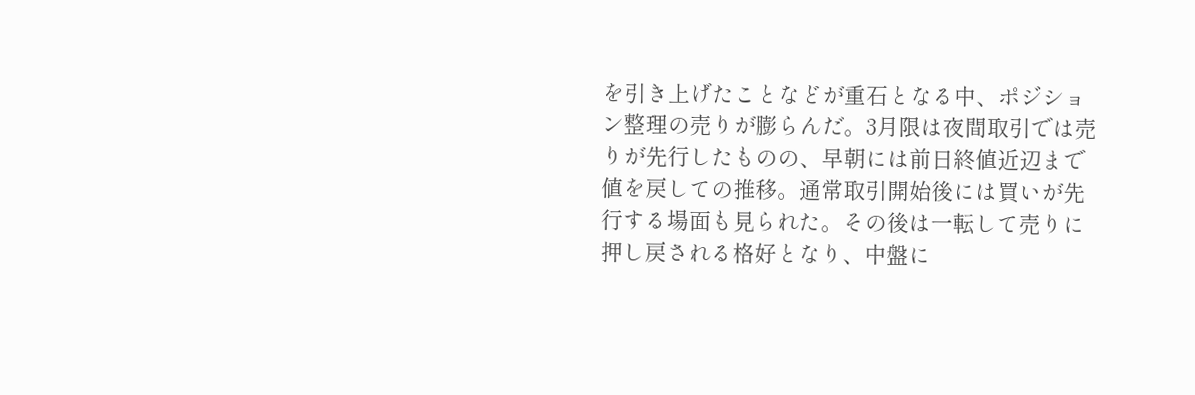を引き上げたことなどが重石となる中、ポジション整理の売りが膨らんだ。3月限は夜間取引では売りが先行したものの、早朝には前日終値近辺まで値を戻しての推移。通常取引開始後には買いが先行する場面も見られた。その後は一転して売りに押し戻される格好となり、中盤に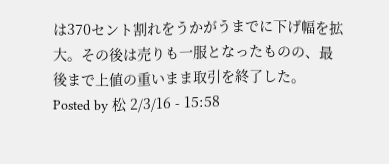は370セント割れをうかがうまでに下げ幅を拡大。その後は売りも一服となったものの、最後まで上値の重いまま取引を終了した。
Posted by 松 2/3/16 - 15:58